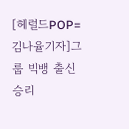[헤럴드POP=김나율기자]그룹 빅뱅 출신 승리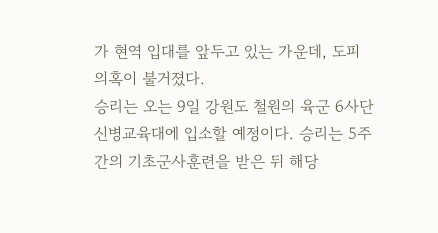가 현역 입대를 앞두고 있는 가운데, 도피 의혹이 불거졌다.
승리는 오는 9일 강원도 철원의 육군 6사단 신병교육대에 입소할 예정이다. 승리는 5주간의 기초군사훈련을 받은 뒤 해당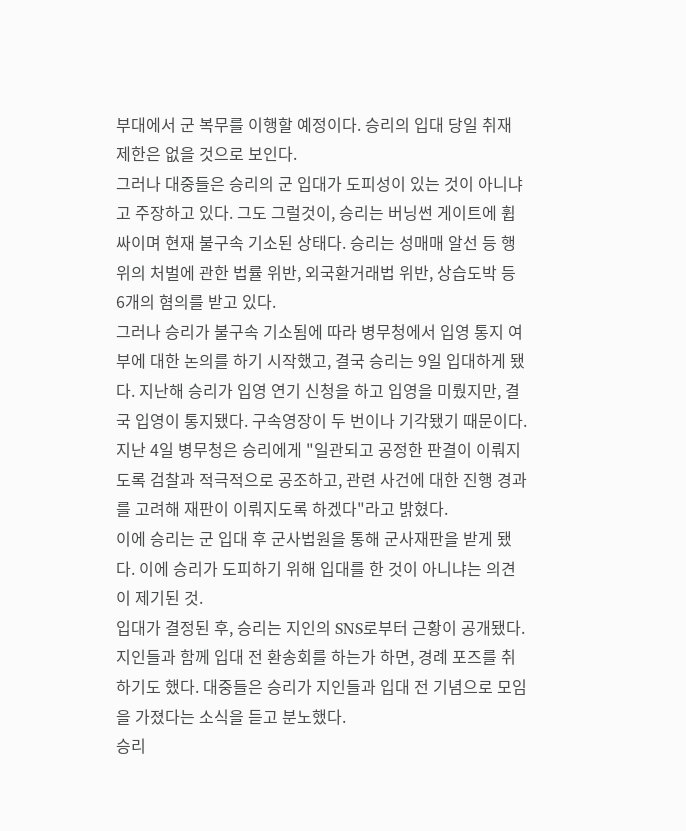부대에서 군 복무를 이행할 예정이다. 승리의 입대 당일 취재 제한은 없을 것으로 보인다.
그러나 대중들은 승리의 군 입대가 도피성이 있는 것이 아니냐고 주장하고 있다. 그도 그럴것이, 승리는 버닝썬 게이트에 휩싸이며 현재 불구속 기소된 상태다. 승리는 성매매 알선 등 행위의 처벌에 관한 법률 위반, 외국환거래법 위반, 상습도박 등 6개의 혐의를 받고 있다.
그러나 승리가 불구속 기소됨에 따라 병무청에서 입영 통지 여부에 대한 논의를 하기 시작했고, 결국 승리는 9일 입대하게 됐다. 지난해 승리가 입영 연기 신청을 하고 입영을 미뤘지만, 결국 입영이 통지됐다. 구속영장이 두 번이나 기각됐기 때문이다.
지난 4일 병무청은 승리에게 "일관되고 공정한 판결이 이뤄지도록 검찰과 적극적으로 공조하고, 관련 사건에 대한 진행 경과를 고려해 재판이 이뤄지도록 하겠다"라고 밝혔다.
이에 승리는 군 입대 후 군사법원을 통해 군사재판을 받게 됐다. 이에 승리가 도피하기 위해 입대를 한 것이 아니냐는 의견이 제기된 것.
입대가 결정된 후, 승리는 지인의 SNS로부터 근황이 공개됐다. 지인들과 함께 입대 전 환송회를 하는가 하면, 경례 포즈를 취하기도 했다. 대중들은 승리가 지인들과 입대 전 기념으로 모임을 가졌다는 소식을 듣고 분노했다.
승리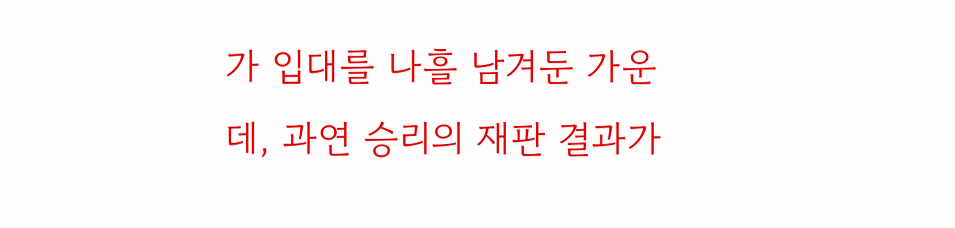가 입대를 나흘 남겨둔 가운데, 과연 승리의 재판 결과가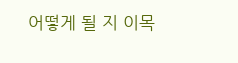어떻게 될 지 이목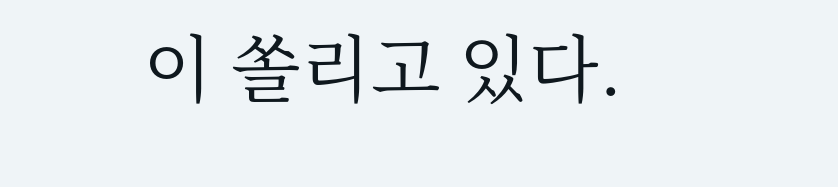이 쏠리고 있다.